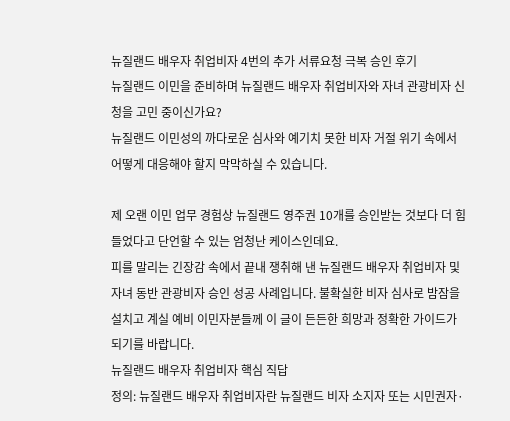뉴질랜드 배우자 취업비자 4번의 추가 서류요청 극복 승인 후기
뉴질랜드 이민을 준비하며 뉴질랜드 배우자 취업비자와 자녀 관광비자 신청을 고민 중이신가요?
뉴질랜드 이민성의 까다로운 심사와 예기치 못한 비자 거절 위기 속에서 어떻게 대응해야 할지 막막하실 수 있습니다.

제 오랜 이민 업무 경험상 뉴질랜드 영주권 10개를 승인받는 것보다 더 힘들었다고 단언할 수 있는 엄청난 케이스인데요.
피를 말리는 긴장감 속에서 끝내 쟁취해 낸 뉴질랜드 배우자 취업비자 및 자녀 동반 관광비자 승인 성공 사례입니다. 불확실한 비자 심사로 밤잠을 설치고 계실 예비 이민자분들께 이 글이 든든한 희망과 정확한 가이드가 되기를 바랍니다.
뉴질랜드 배우자 취업비자 핵심 직답
정의: 뉴질랜드 배우자 취업비자란 뉴질랜드 비자 소지자 또는 시민권자·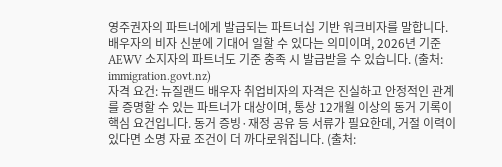영주권자의 파트너에게 발급되는 파트너십 기반 워크비자를 말합니다. 배우자의 비자 신분에 기대어 일할 수 있다는 의미이며, 2026년 기준 AEWV 소지자의 파트너도 기준 충족 시 발급받을 수 있습니다. (출처: immigration.govt.nz)
자격 요건: 뉴질랜드 배우자 취업비자의 자격은 진실하고 안정적인 관계를 증명할 수 있는 파트너가 대상이며, 통상 12개월 이상의 동거 기록이 핵심 요건입니다. 동거 증빙·재정 공유 등 서류가 필요한데, 거절 이력이 있다면 소명 자료 조건이 더 까다로워집니다. (출처: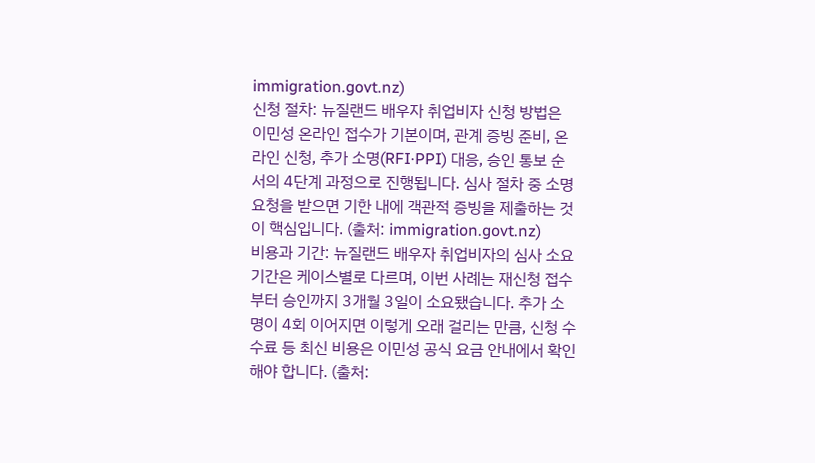immigration.govt.nz)
신청 절차: 뉴질랜드 배우자 취업비자 신청 방법은 이민성 온라인 접수가 기본이며, 관계 증빙 준비, 온라인 신청, 추가 소명(RFI·PPI) 대응, 승인 통보 순서의 4단계 과정으로 진행됩니다. 심사 절차 중 소명 요청을 받으면 기한 내에 객관적 증빙을 제출하는 것이 핵심입니다. (출처: immigration.govt.nz)
비용과 기간: 뉴질랜드 배우자 취업비자의 심사 소요 기간은 케이스별로 다르며, 이번 사례는 재신청 접수부터 승인까지 3개월 3일이 소요됐습니다. 추가 소명이 4회 이어지면 이렇게 오래 걸리는 만큼, 신청 수수료 등 최신 비용은 이민성 공식 요금 안내에서 확인해야 합니다. (출처: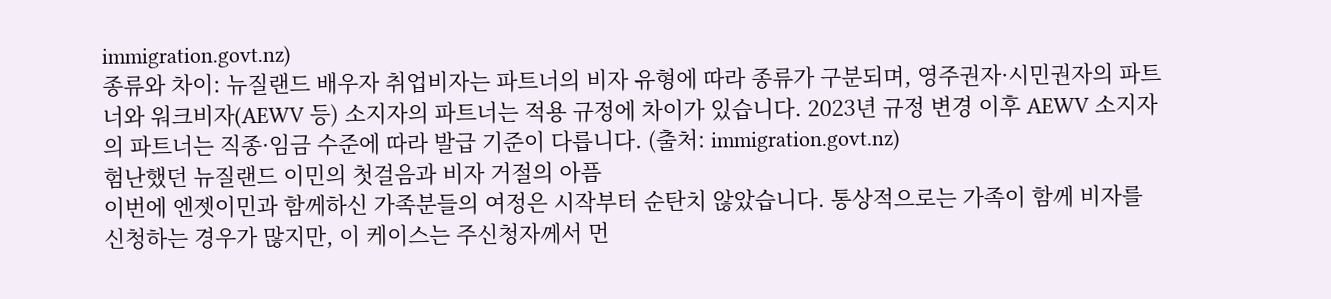immigration.govt.nz)
종류와 차이: 뉴질랜드 배우자 취업비자는 파트너의 비자 유형에 따라 종류가 구분되며, 영주권자·시민권자의 파트너와 워크비자(AEWV 등) 소지자의 파트너는 적용 규정에 차이가 있습니다. 2023년 규정 변경 이후 AEWV 소지자의 파트너는 직종·임금 수준에 따라 발급 기준이 다릅니다. (출처: immigration.govt.nz)
험난했던 뉴질랜드 이민의 첫걸음과 비자 거절의 아픔
이번에 엔젯이민과 함께하신 가족분들의 여정은 시작부터 순탄치 않았습니다. 통상적으로는 가족이 함께 비자를 신청하는 경우가 많지만, 이 케이스는 주신청자께서 먼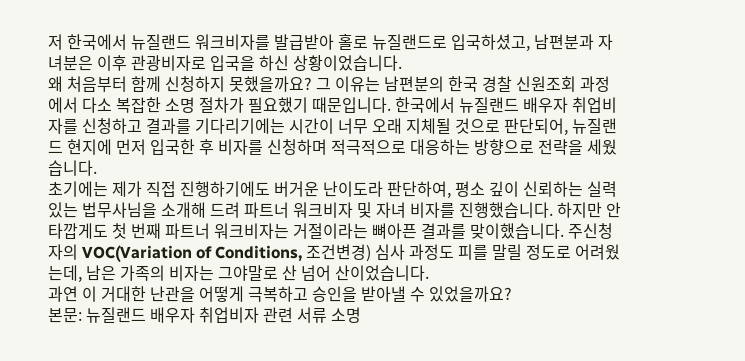저 한국에서 뉴질랜드 워크비자를 발급받아 홀로 뉴질랜드로 입국하셨고, 남편분과 자녀분은 이후 관광비자로 입국을 하신 상황이었습니다.
왜 처음부터 함께 신청하지 못했을까요? 그 이유는 남편분의 한국 경찰 신원조회 과정에서 다소 복잡한 소명 절차가 필요했기 때문입니다. 한국에서 뉴질랜드 배우자 취업비자를 신청하고 결과를 기다리기에는 시간이 너무 오래 지체될 것으로 판단되어, 뉴질랜드 현지에 먼저 입국한 후 비자를 신청하며 적극적으로 대응하는 방향으로 전략을 세웠습니다.
초기에는 제가 직접 진행하기에도 버거운 난이도라 판단하여, 평소 깊이 신뢰하는 실력 있는 법무사님을 소개해 드려 파트너 워크비자 및 자녀 비자를 진행했습니다. 하지만 안타깝게도 첫 번째 파트너 워크비자는 거절이라는 뼈아픈 결과를 맞이했습니다. 주신청자의 VOC(Variation of Conditions, 조건변경) 심사 과정도 피를 말릴 정도로 어려웠는데, 남은 가족의 비자는 그야말로 산 넘어 산이었습니다.
과연 이 거대한 난관을 어떻게 극복하고 승인을 받아낼 수 있었을까요?
본문: 뉴질랜드 배우자 취업비자 관련 서류 소명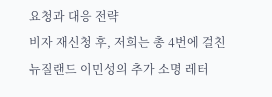요청과 대응 전략
비자 재신청 후, 저희는 총 4번에 걸친 뉴질랜드 이민성의 추가 소명 레터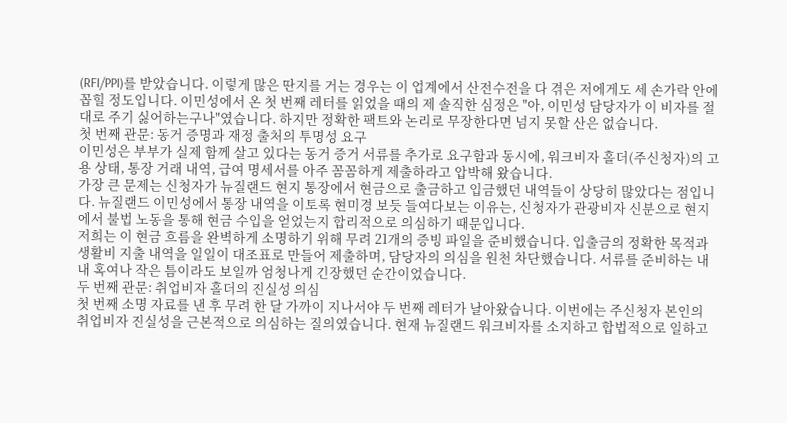(RFI/PPI)를 받았습니다. 이렇게 많은 딴지를 거는 경우는 이 업계에서 산전수전을 다 겪은 저에게도 세 손가락 안에 꼽힐 정도입니다. 이민성에서 온 첫 번째 레터를 읽었을 때의 제 솔직한 심정은 "아, 이민성 담당자가 이 비자를 절대로 주기 싫어하는구나"였습니다. 하지만 정확한 팩트와 논리로 무장한다면 넘지 못할 산은 없습니다.
첫 번째 관문: 동거 증명과 재정 출처의 투명성 요구
이민성은 부부가 실제 함께 살고 있다는 동거 증거 서류를 추가로 요구함과 동시에, 워크비자 홀더(주신청자)의 고용 상태, 통장 거래 내역, 급여 명세서를 아주 꼼꼼하게 제출하라고 압박해 왔습니다.
가장 큰 문제는 신청자가 뉴질랜드 현지 통장에서 현금으로 출금하고 입금했던 내역들이 상당히 많았다는 점입니다. 뉴질랜드 이민성에서 통장 내역을 이토록 현미경 보듯 들여다보는 이유는, 신청자가 관광비자 신분으로 현지에서 불법 노동을 통해 현금 수입을 얻었는지 합리적으로 의심하기 때문입니다.
저희는 이 현금 흐름을 완벽하게 소명하기 위해 무려 21개의 증빙 파일을 준비했습니다. 입출금의 정확한 목적과 생활비 지출 내역을 일일이 대조표로 만들어 제출하며, 담당자의 의심을 원천 차단했습니다. 서류를 준비하는 내내 혹여나 작은 틈이라도 보일까 엄청나게 긴장했던 순간이었습니다.
두 번째 관문: 취업비자 홀더의 진실성 의심
첫 번째 소명 자료를 낸 후 무려 한 달 가까이 지나서야 두 번째 레터가 날아왔습니다. 이번에는 주신청자 본인의 취업비자 진실성을 근본적으로 의심하는 질의였습니다. 현재 뉴질랜드 워크비자를 소지하고 합법적으로 일하고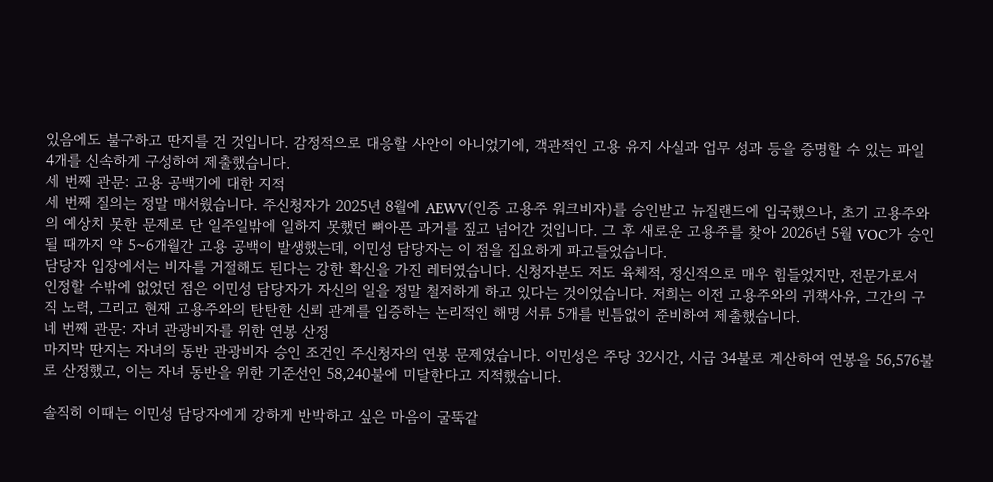있음에도 불구하고 딴지를 건 것입니다. 감정적으로 대응할 사안이 아니었기에, 객관적인 고용 유지 사실과 업무 성과 등을 증명할 수 있는 파일 4개를 신속하게 구성하여 제출했습니다.
세 번째 관문: 고용 공백기에 대한 지적
세 번째 질의는 정말 매서웠습니다. 주신청자가 2025년 8월에 AEWV(인증 고용주 워크비자)를 승인받고 뉴질랜드에 입국했으나, 초기 고용주와의 예상치 못한 문제로 단 일주일밖에 일하지 못했던 뼈아픈 과거를 짚고 넘어간 것입니다. 그 후 새로운 고용주를 찾아 2026년 5월 VOC가 승인될 때까지 약 5~6개월간 고용 공백이 발생했는데, 이민성 담당자는 이 점을 집요하게 파고들었습니다.
담당자 입장에서는 비자를 거절해도 된다는 강한 확신을 가진 레터였습니다. 신청자분도 저도 육체적, 정신적으로 매우 힘들었지만, 전문가로서 인정할 수밖에 없었던 점은 이민성 담당자가 자신의 일을 정말 철저하게 하고 있다는 것이었습니다. 저희는 이전 고용주와의 귀책사유, 그간의 구직 노력, 그리고 현재 고용주와의 탄탄한 신뢰 관계를 입증하는 논리적인 해명 서류 5개를 빈틈없이 준비하여 제출했습니다.
네 번째 관문: 자녀 관광비자를 위한 연봉 산정
마지막 딴지는 자녀의 동반 관광비자 승인 조건인 주신청자의 연봉 문제였습니다. 이민성은 주당 32시간, 시급 34불로 계산하여 연봉을 56,576불로 산정했고, 이는 자녀 동반을 위한 기준선인 58,240불에 미달한다고 지적했습니다.

솔직히 이때는 이민성 담당자에게 강하게 반박하고 싶은 마음이 굴뚝같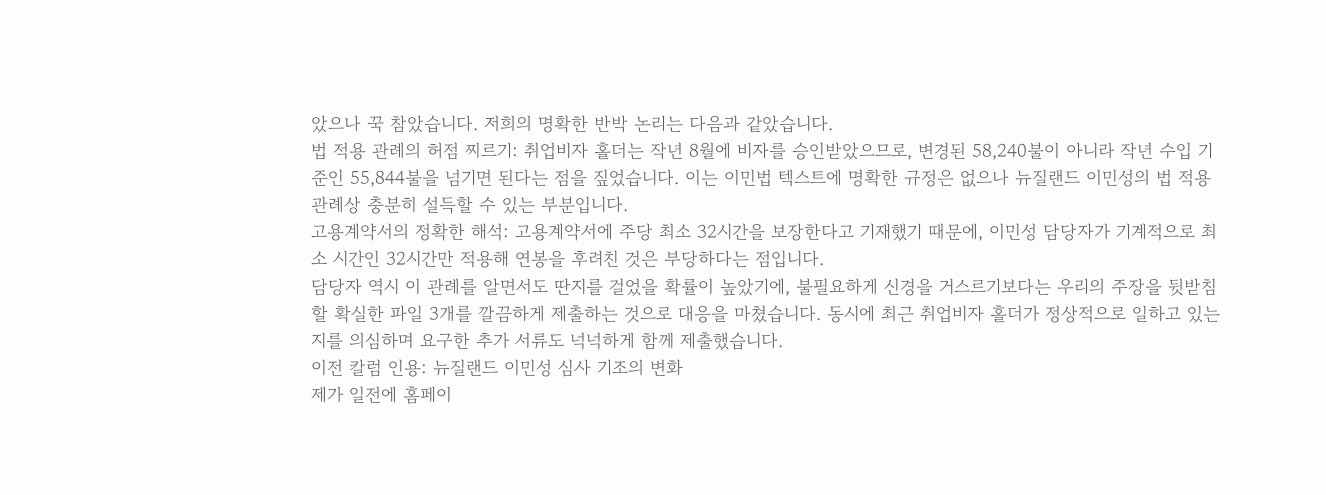았으나 꾹 참았습니다. 저희의 명확한 반박 논리는 다음과 같았습니다.
법 적용 관례의 허점 찌르기: 취업비자 홀더는 작년 8월에 비자를 승인받았으므로, 변경된 58,240불이 아니라 작년 수입 기준인 55,844불을 넘기면 된다는 점을 짚었습니다. 이는 이민법 텍스트에 명확한 규정은 없으나 뉴질랜드 이민성의 법 적용 관례상 충분히 설득할 수 있는 부분입니다.
고용계약서의 정확한 해석: 고용계약서에 주당 최소 32시간을 보장한다고 기재했기 때문에, 이민성 담당자가 기계적으로 최소 시간인 32시간만 적용해 연봉을 후려친 것은 부당하다는 점입니다.
담당자 역시 이 관례를 알면서도 딴지를 걸었을 확률이 높았기에, 불필요하게 신경을 거스르기보다는 우리의 주장을 뒷받침할 확실한 파일 3개를 깔끔하게 제출하는 것으로 대응을 마쳤습니다. 동시에 최근 취업비자 홀더가 정상적으로 일하고 있는지를 의심하며 요구한 추가 서류도 넉넉하게 함께 제출했습니다.
이전 칼럼 인용: 뉴질랜드 이민성 심사 기조의 변화
제가 일전에 홈페이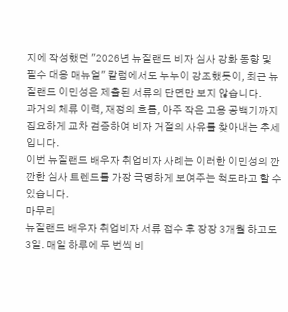지에 작성했던 "2026년 뉴질랜드 비자 심사 강화 동향 및 필수 대응 매뉴얼" 칼럼에서도 누누이 강조했듯이, 최근 뉴질랜드 이민성은 제출된 서류의 단면만 보지 않습니다.
과거의 체류 이력, 재정의 흐름, 아주 작은 고용 공백기까지 집요하게 교차 검증하여 비자 거절의 사유를 찾아내는 추세입니다.
이번 뉴질랜드 배우자 취업비자 사례는 이러한 이민성의 깐깐한 심사 트렌드를 가장 극명하게 보여주는 척도라고 할 수 있습니다.
마무리
뉴질랜드 배우자 취업비자 서류 접수 후 장장 3개월 하고도 3일. 매일 하루에 두 번씩 비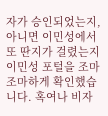자가 승인되었는지, 아니면 이민성에서 또 딴지가 걸렸는지 이민성 포털을 조마조마하게 확인했습니다. 혹여나 비자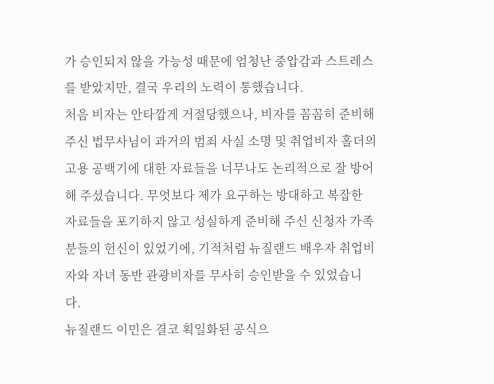가 승인되지 않을 가능성 때문에 엄청난 중압감과 스트레스를 받았지만, 결국 우리의 노력이 통했습니다.
처음 비자는 안타깝게 거절당했으나, 비자를 꼼꼼히 준비해 주신 법무사님이 과거의 범죄 사실 소명 및 취업비자 홀더의 고용 공백기에 대한 자료들을 너무나도 논리적으로 잘 방어해 주셨습니다. 무엇보다 제가 요구하는 방대하고 복잡한 자료들을 포기하지 않고 성실하게 준비해 주신 신청자 가족분들의 헌신이 있었기에, 기적처럼 뉴질랜드 배우자 취업비자와 자녀 동반 관광비자를 무사히 승인받을 수 있었습니다.
뉴질랜드 이민은 결코 획일화된 공식으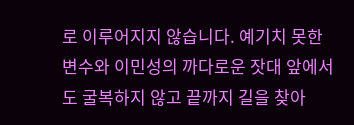로 이루어지지 않습니다. 예기치 못한 변수와 이민성의 까다로운 잣대 앞에서도 굴복하지 않고 끝까지 길을 찾아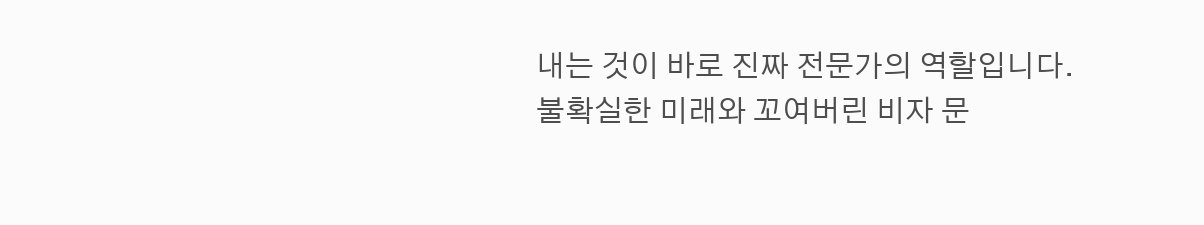내는 것이 바로 진짜 전문가의 역할입니다.
불확실한 미래와 꼬여버린 비자 문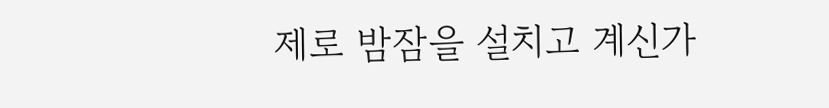제로 밤잠을 설치고 계신가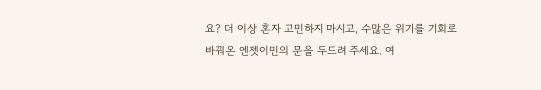요? 더 이상 혼자 고민하지 마시고, 수많은 위기를 기회로 바꿔온 엔젯이민의 문을 두드려 주세요. 여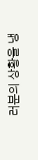러분의 상황을 냉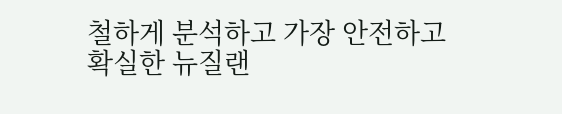철하게 분석하고 가장 안전하고 확실한 뉴질랜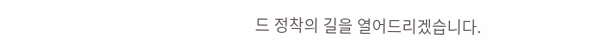드 정착의 길을 열어드리겠습니다.